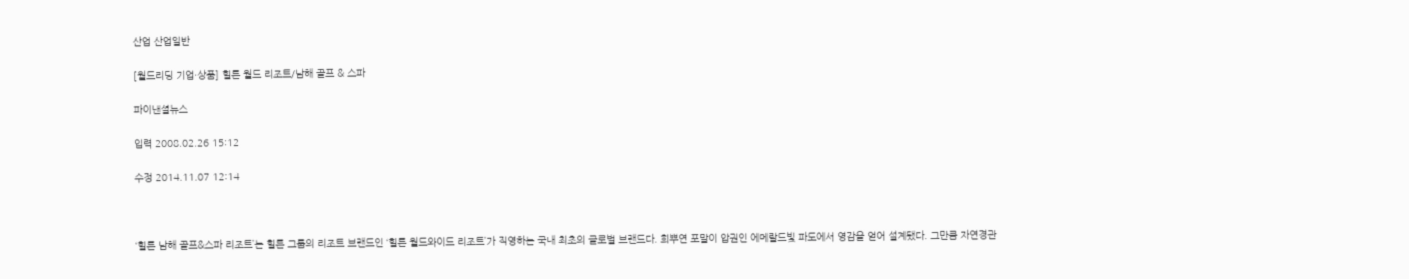산업 산업일반

[월드리딩 기업·상품] 힐튼 월드 리조트/남해 골프 & 스파

파이낸셜뉴스

입력 2008.02.26 15:12

수정 2014.11.07 12:14



‘힐튼 남해 골프&스파 리조트’는 힐튼 그룹의 리조트 브랜드인 ‘힐튼 월드와이드 리조트’가 직영하는 국내 최초의 글로벌 브랜드다. 희뿌연 포말이 압권인 에메랄드빛 파도에서 영감을 얻어 설계됐다. 그만큼 자연경관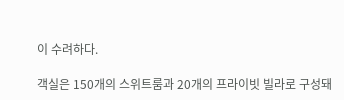이 수려하다.

객실은 150개의 스위트룸과 20개의 프라이빗 빌라로 구성돼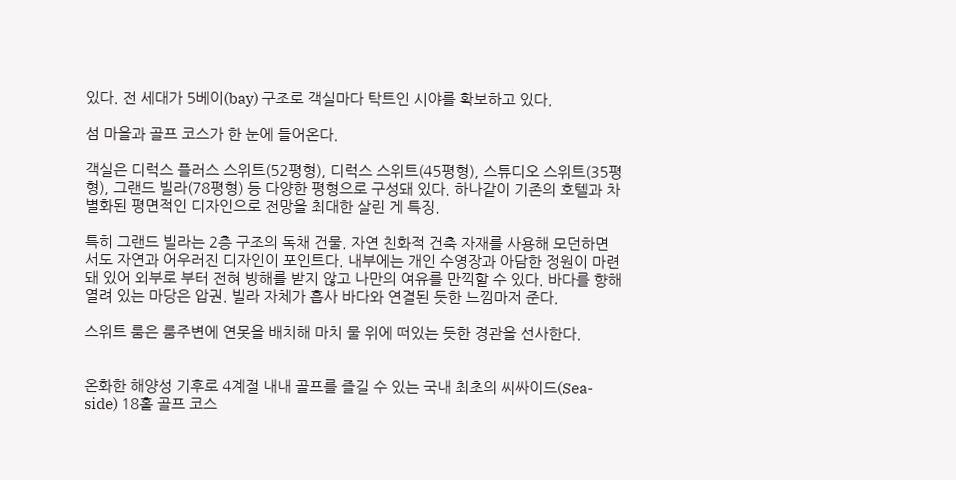있다. 전 세대가 5베이(bay) 구조로 객실마다 탁트인 시야를 확보하고 있다.

섬 마을과 골프 코스가 한 눈에 들어온다.

객실은 디럭스 플러스 스위트(52평형), 디럭스 스위트(45평형), 스튜디오 스위트(35평형), 그랜드 빌라(78평형) 등 다양한 평형으로 구성돼 있다. 하나같이 기존의 호텔과 차별화된 평면적인 디자인으로 전망을 최대한 살린 게 특징.

특히 그랜드 빌라는 2층 구조의 독채 건물. 자연 친화적 건축 자재를 사용해 모던하면서도 자연과 어우러진 디자인이 포인트다. 내부에는 개인 수영장과 아담한 정원이 마련돼 있어 외부로 부터 전혀 방해를 받지 않고 나만의 여유를 만끽할 수 있다. 바다를 향해 열려 있는 마당은 압권. 빌라 자체가 흡사 바다와 연결된 듯한 느낌마저 준다.

스위트 룸은 룸주변에 연못을 배치해 마치 물 위에 떠있는 듯한 경관을 선사한다.


온화한 해양성 기후로 4계절 내내 골프를 즐길 수 있는 국내 최초의 씨싸이드(Sea-side) 18홀 골프 코스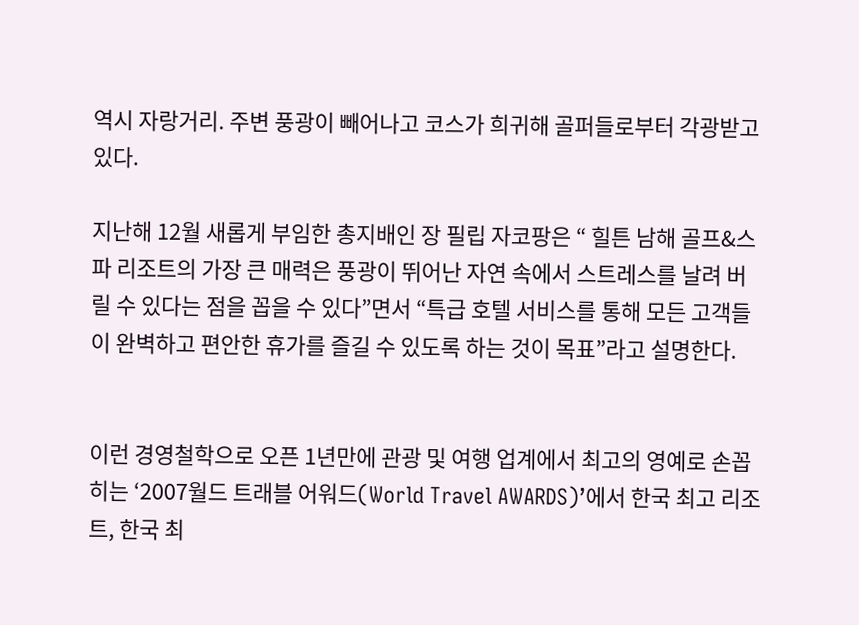역시 자랑거리. 주변 풍광이 빼어나고 코스가 희귀해 골퍼들로부터 각광받고 있다.

지난해 12월 새롭게 부임한 총지배인 장 필립 자코팡은 “ 힐튼 남해 골프&스파 리조트의 가장 큰 매력은 풍광이 뛰어난 자연 속에서 스트레스를 날려 버릴 수 있다는 점을 꼽을 수 있다”면서 “특급 호텔 서비스를 통해 모든 고객들이 완벽하고 편안한 휴가를 즐길 수 있도록 하는 것이 목표”라고 설명한다.


이런 경영철학으로 오픈 1년만에 관광 및 여행 업계에서 최고의 영예로 손꼽히는 ‘2007월드 트래블 어워드(World Travel AWARDS)’에서 한국 최고 리조트, 한국 최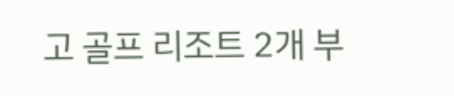고 골프 리조트 2개 부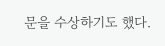문을 수상하기도 했다.